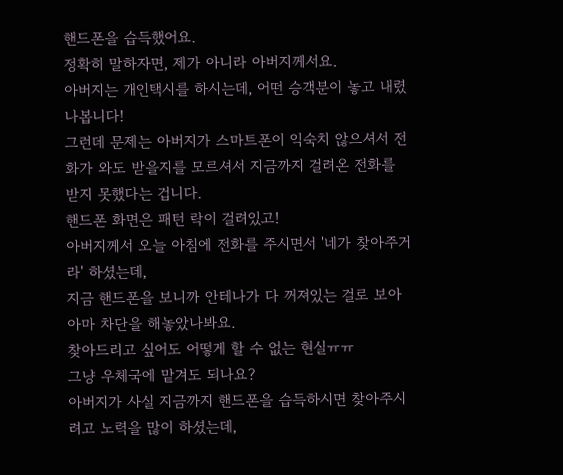핸드폰을 습득했어요.
정확히 말하자면, 제가 아니라 아버지께서요.
아버지는 개인택시를 하시는데, 어떤 승객분이 놓고 내렸나봅니다!
그런데 문제는 아버지가 스마트폰이 익숙치 않으셔서 전화가 와도 받을지를 모르셔서 지금까지 걸려온 전화를 받지 못했다는 겁니다.
핸드폰 화면은 패턴 락이 걸려있고!
아버지께서 오늘 아침에 전화를 주시면서 '네가 찾아주거라' 하셨는데,
지금 핸드폰을 보니까 안테나가 다 꺼져있는 걸로 보아 아마 차단을 해놓았나봐요.
찾아드리고 싶어도 어떻게 할 수 없는 현실ㅠㅠ
그냥 우체국에 맡겨도 되나요?
아버지가 사실 지금까지 핸드폰을 습득하시면 찾아주시려고 노력을 많이 하셨는데,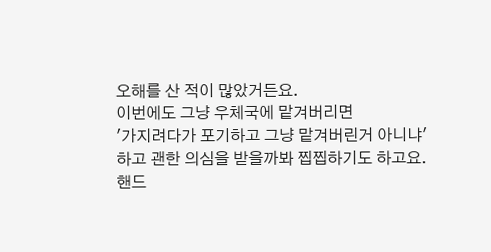오해를 산 적이 많았거든요.
이번에도 그냥 우체국에 맡겨버리면
'가지려다가 포기하고 그냥 맡겨버린거 아니냐'
하고 괜한 의심을 받을까봐 찝찝하기도 하고요.
핸드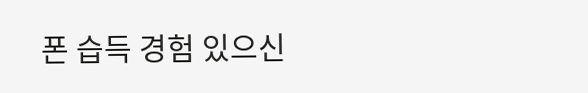폰 습득 경험 있으신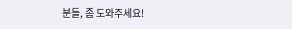분들, 좀 도와주세요!